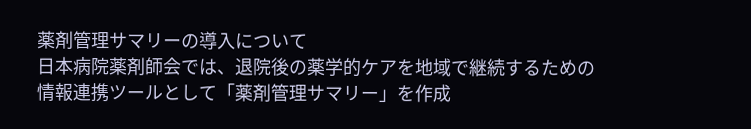薬剤管理サマリーの導入について
日本病院薬剤師会では、退院後の薬学的ケアを地域で継続するための情報連携ツールとして「薬剤管理サマリー」を作成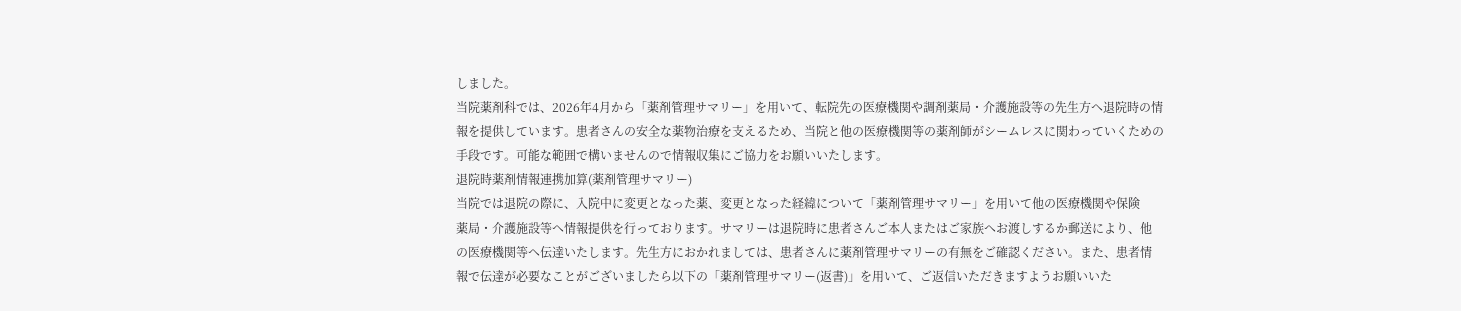しました。
当院薬剤科では、2026年4月から「薬剤管理サマリー」を用いて、転院先の医療機関や調剤薬局・介護施設等の先生方へ退院時の情
報を提供しています。患者さんの安全な薬物治療を支えるため、当院と他の医療機関等の薬剤師がシームレスに関わっていくための
手段です。可能な範囲で構いませんので情報収集にご協力をお願いいたします。
退院時薬剤情報連携加算(薬剤管理サマリー)
当院では退院の際に、入院中に変更となった薬、変更となった経緯について「薬剤管理サマリー」を用いて他の医療機関や保険
薬局・介護施設等へ情報提供を行っております。サマリーは退院時に患者さんご本人またはご家族へお渡しするか郵送により、他
の医療機関等へ伝達いたします。先生方におかれましては、患者さんに薬剤管理サマリーの有無をご確認ください。また、患者情
報で伝達が必要なことがございましたら以下の「薬剤管理サマリー(返書)」を用いて、ご返信いただきますようお願いいた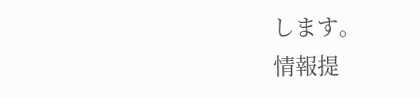します。
情報提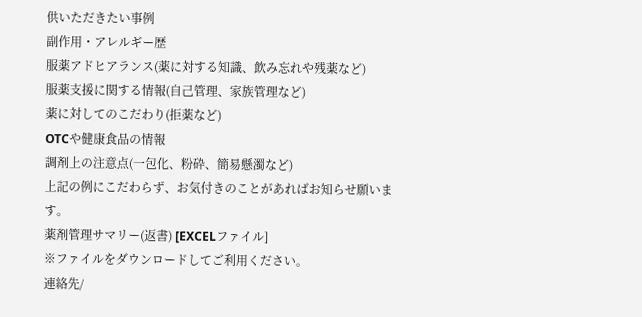供いただきたい事例
副作用・アレルギー歴
服薬アドヒアランス(薬に対する知識、飲み忘れや残薬など)
服薬支援に関する情報(自己管理、家族管理など)
薬に対してのこだわり(拒薬など)
OTCや健康食品の情報
調剤上の注意点(一包化、粉砕、簡易懸濁など)
上記の例にこだわらず、お気付きのことがあればお知らせ願います。
薬剤管理サマリー(返書) [EXCELファイル]
※ファイルをダウンロードしてご利用ください。
連絡先/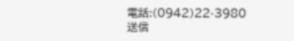電話:(0942)22-3980
送信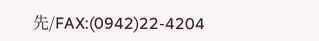先/FAX:(0942)22-4204